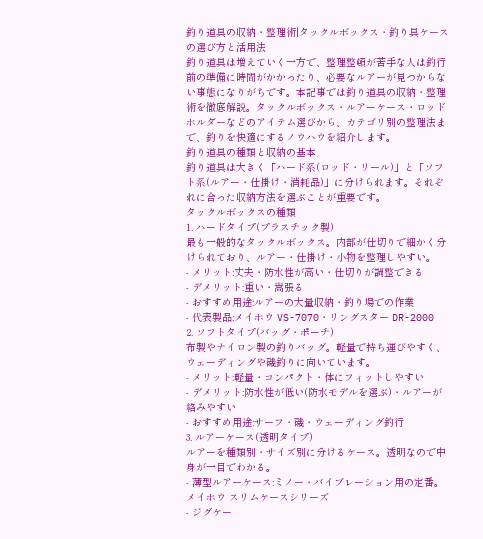釣り道具の収納・整理術|タックルボックス・釣り具ケースの選び方と活用法
釣り道具は増えていく一方で、整理整頓が苦手な人は釣行前の準備に時間がかかったり、必要なルアーが見つからない事態になりがちです。本記事では釣り道具の収納・整理術を徹底解説。タックルボックス・ルアーケース・ロッドホルダーなどのアイテム選びから、カテゴリ別の整理法まで、釣りを快適にするノウハウを紹介します。
釣り道具の種類と収納の基本
釣り道具は大きく「ハード系(ロッド・リール)」と「ソフト系(ルアー・仕掛け・消耗品)」に分けられます。それぞれに合った収納方法を選ぶことが重要です。
タックルボックスの種類
1. ハードタイプ(プラスチック製)
最も一般的なタックルボックス。内部が仕切りで細かく分けられており、ルアー・仕掛け・小物を整理しやすい。
- メリット:丈夫・防水性が高い・仕切りが調整できる
- デメリット:重い・嵩張る
- おすすめ用途:ルアーの大量収納・釣り場での作業
- 代表製品:メイホウ VS-7070・リングスター DR-2000
2. ソフトタイプ(バッグ・ポーチ)
布製やナイロン製の釣りバッグ。軽量で持ち運びやすく、ウェーディングや磯釣りに向いています。
- メリット:軽量・コンパクト・体にフィットしやすい
- デメリット:防水性が低い(防水モデルを選ぶ)・ルアーが絡みやすい
- おすすめ用途:サーフ・磯・ウェーディング釣行
3. ルアーケース(透明タイプ)
ルアーを種類別・サイズ別に分けるケース。透明なので中身が一目でわかる。
- 薄型ルアーケース:ミノー・バイブレーション用の定番。メイホウ スリムケースシリーズ
- ジグケー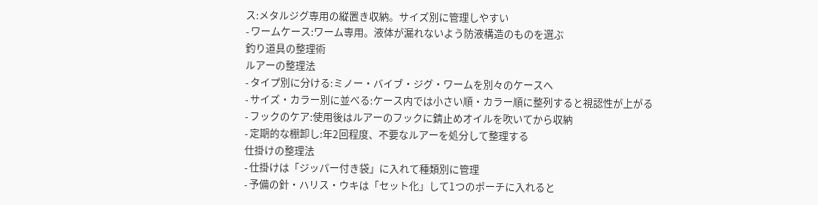ス:メタルジグ専用の縦置き収納。サイズ別に管理しやすい
- ワームケース:ワーム専用。液体が漏れないよう防液構造のものを選ぶ
釣り道具の整理術
ルアーの整理法
- タイプ別に分ける:ミノー・バイブ・ジグ・ワームを別々のケースへ
- サイズ・カラー別に並べる:ケース内では小さい順・カラー順に整列すると視認性が上がる
- フックのケア:使用後はルアーのフックに錆止めオイルを吹いてから収納
- 定期的な棚卸し:年2回程度、不要なルアーを処分して整理する
仕掛けの整理法
- 仕掛けは「ジッパー付き袋」に入れて種類別に管理
- 予備の針・ハリス・ウキは「セット化」して1つのポーチに入れると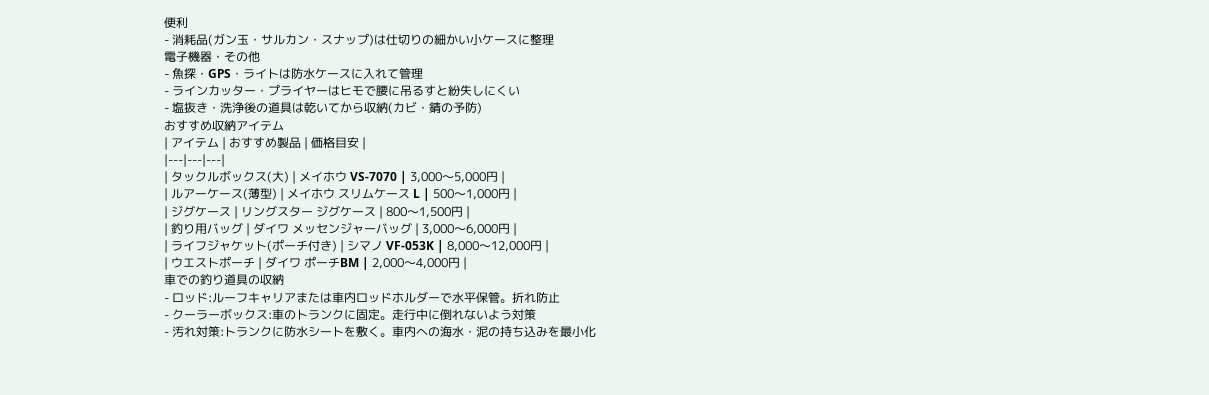便利
- 消耗品(ガン玉・サルカン・スナップ)は仕切りの細かい小ケースに整理
電子機器・その他
- 魚探・GPS・ライトは防水ケースに入れて管理
- ラインカッター・プライヤーはヒモで腰に吊るすと紛失しにくい
- 塩抜き・洗浄後の道具は乾いてから収納(カビ・錆の予防)
おすすめ収納アイテム
| アイテム | おすすめ製品 | 価格目安 |
|---|---|---|
| タックルボックス(大) | メイホウ VS-7070 | 3,000〜5,000円 |
| ルアーケース(薄型) | メイホウ スリムケース L | 500〜1,000円 |
| ジグケース | リングスター ジグケース | 800〜1,500円 |
| 釣り用バッグ | ダイワ メッセンジャーバッグ | 3,000〜6,000円 |
| ライフジャケット(ポーチ付き) | シマノ VF-053K | 8,000〜12,000円 |
| ウエストポーチ | ダイワ ポーチBM | 2,000〜4,000円 |
車での釣り道具の収納
- ロッド:ルーフキャリアまたは車内ロッドホルダーで水平保管。折れ防止
- クーラーボックス:車のトランクに固定。走行中に倒れないよう対策
- 汚れ対策:トランクに防水シートを敷く。車内への海水・泥の持ち込みを最小化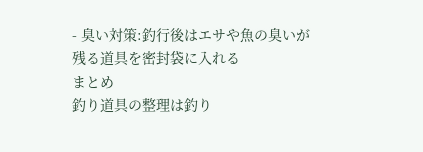- 臭い対策:釣行後はエサや魚の臭いが残る道具を密封袋に入れる
まとめ
釣り道具の整理は釣り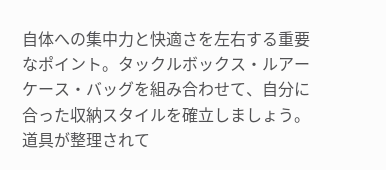自体への集中力と快適さを左右する重要なポイント。タックルボックス・ルアーケース・バッグを組み合わせて、自分に合った収納スタイルを確立しましょう。道具が整理されて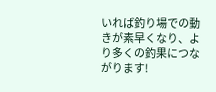いれば釣り場での動きが素早くなり、より多くの釣果につながります!